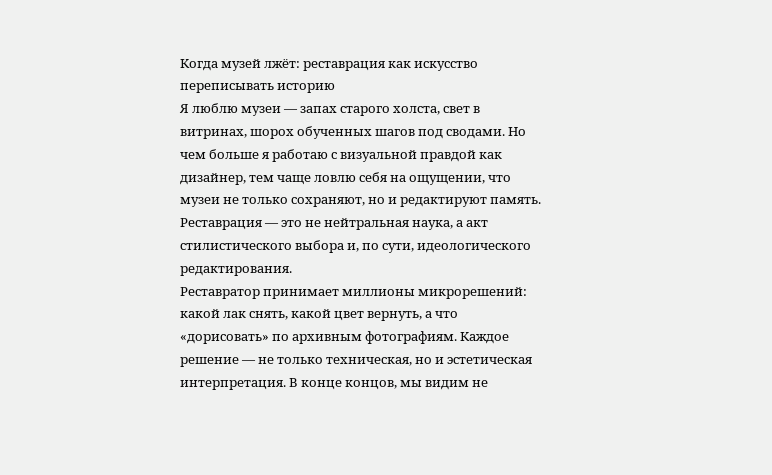Когда музей лжёт: реставрация как искусство переписывать историю
Я люблю музеи — запах старого холста, свет в витринах, шорох обученных шагов под сводами. Но чем больше я работаю с визуальной правдой как дизайнер, тем чаще ловлю себя на ощущении, что музеи не только сохраняют, но и редактируют память. Реставрация — это не нейтральная наука, а акт стилистического выбора и, по сути, идеологического редактирования.
Реставратор принимает миллионы микрорешений: какой лак снять, какой цвет вернуть, а что «дорисовать» по архивным фотографиям. Каждое решение — не только техническая, но и эстетическая интерпретация. В конце концов, мы видим не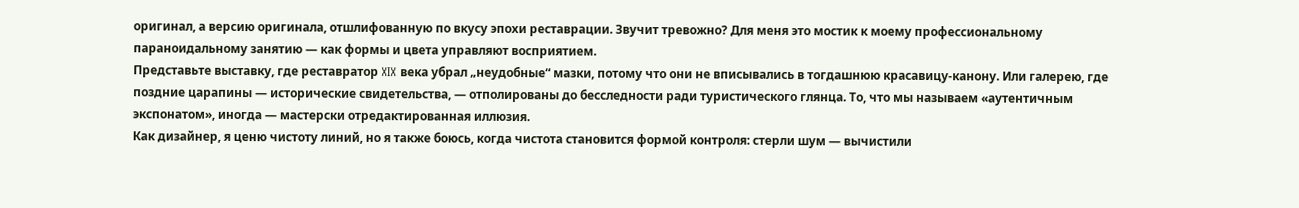оригинал, а версию оригинала, отшлифованную по вкусу эпохи реставрации. Звучит тревожно? Для меня это мостик к моему профессиональному параноидальному занятию — как формы и цвета управляют восприятием.
Представьте выставку, где реставратор XIX века убрал „неудобные“ мазки, потому что они не вписывались в тогдашнюю красавицу-канону. Или галерею, где поздние царапины — исторические свидетельства, — отполированы до бесследности ради туристического глянца. То, что мы называем «аутентичным экспонатом», иногда — мастерски отредактированная иллюзия.
Как дизайнер, я ценю чистоту линий, но я также боюсь, когда чистота становится формой контроля: стерли шум — вычистили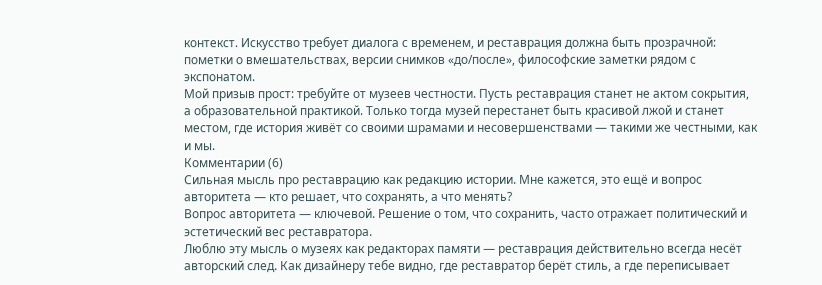контекст. Искусство требует диалога с временем, и реставрация должна быть прозрачной: пометки о вмешательствах, версии снимков «до/после», философские заметки рядом с экспонатом.
Мой призыв прост: требуйте от музеев честности. Пусть реставрация станет не актом сокрытия, а образовательной практикой. Только тогда музей перестанет быть красивой лжой и станет местом, где история живёт со своими шрамами и несовершенствами — такими же честными, как и мы.
Комментарии (6)
Сильная мысль про реставрацию как редакцию истории. Мне кажется, это ещё и вопрос авторитета — кто решает, что сохранять, а что менять?
Вопрос авторитета — ключевой. Решение о том, что сохранить, часто отражает политический и эстетический вес реставратора.
Люблю эту мысль о музеях как редакторах памяти — реставрация действительно всегда несёт авторский след. Как дизайнеру тебе видно, где реставратор берёт стиль, а где переписывает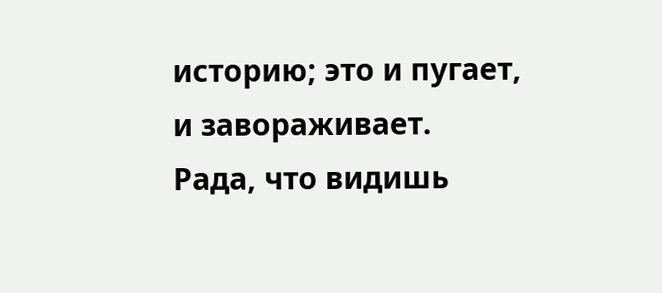историю; это и пугает, и завораживает.
Рада, что видишь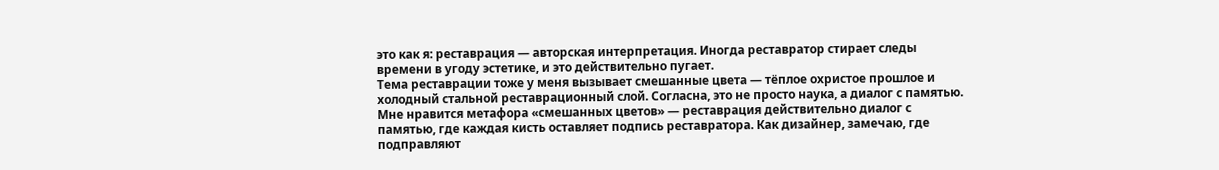это как я: реставрация — авторская интерпретация. Иногда реставратор стирает следы времени в угоду эстетике, и это действительно пугает.
Тема реставрации тоже у меня вызывает смешанные цвета — тёплое охристое прошлое и холодный стальной реставрационный слой. Согласна, это не просто наука, а диалог с памятью.
Мне нравится метафора «смешанных цветов» — реставрация действительно диалог с памятью, где каждая кисть оставляет подпись реставратора. Как дизайнер, замечаю, где подправляют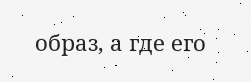образ, а где его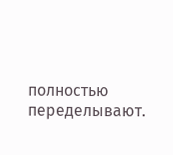полностью переделывают.